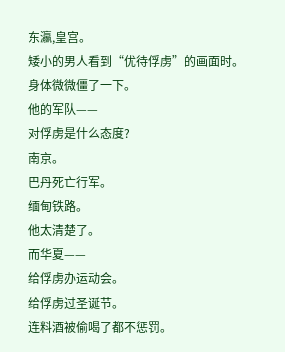东瀛,皇宫。
矮小的男人看到“优待俘虏”的画面时。
身体微微僵了一下。
他的军队——
对俘虏是什么态度?
南京。
巴丹死亡行军。
缅甸铁路。
他太清楚了。
而华夏——
给俘虏办运动会。
给俘虏过圣诞节。
连料酒被偷喝了都不惩罚。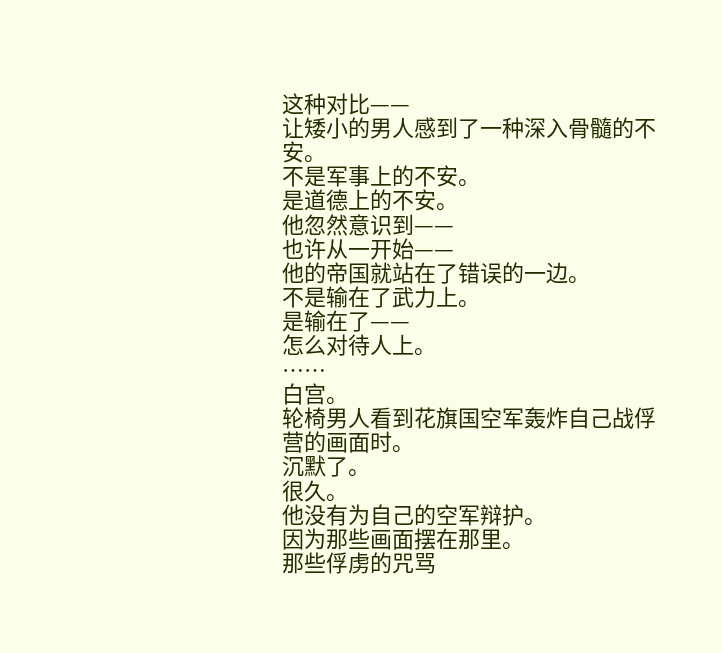这种对比——
让矮小的男人感到了一种深入骨髓的不安。
不是军事上的不安。
是道德上的不安。
他忽然意识到——
也许从一开始——
他的帝国就站在了错误的一边。
不是输在了武力上。
是输在了——
怎么对待人上。
……
白宫。
轮椅男人看到花旗国空军轰炸自己战俘营的画面时。
沉默了。
很久。
他没有为自己的空军辩护。
因为那些画面摆在那里。
那些俘虏的咒骂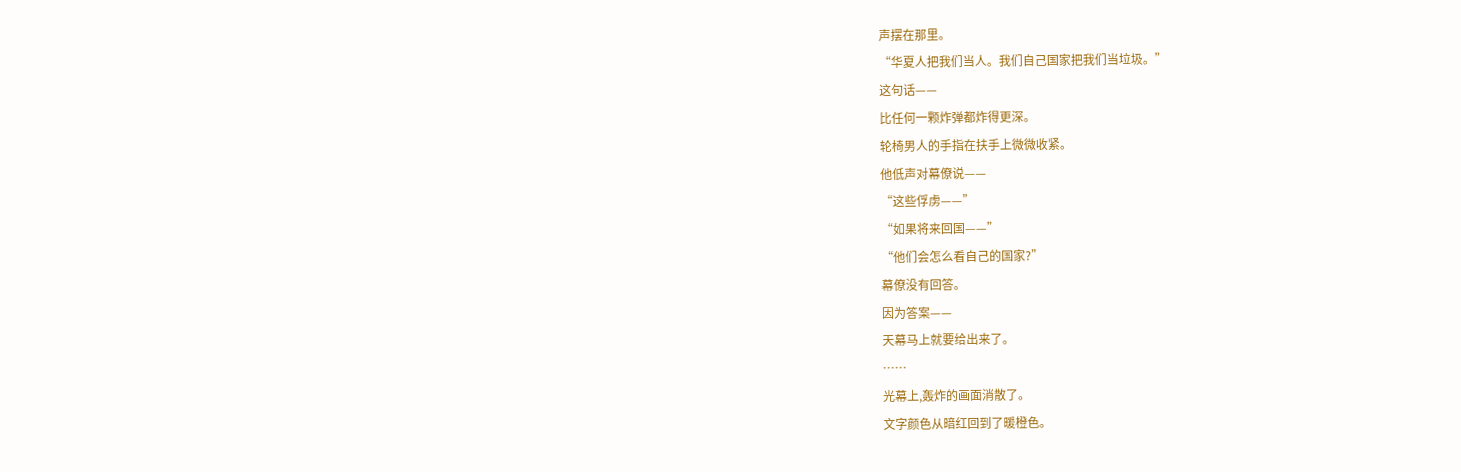声摆在那里。
“华夏人把我们当人。我们自己国家把我们当垃圾。”
这句话——
比任何一颗炸弹都炸得更深。
轮椅男人的手指在扶手上微微收紧。
他低声对幕僚说——
“这些俘虏——”
“如果将来回国——”
“他们会怎么看自己的国家?”
幕僚没有回答。
因为答案——
天幕马上就要给出来了。
……
光幕上,轰炸的画面消散了。
文字颜色从暗红回到了暖橙色。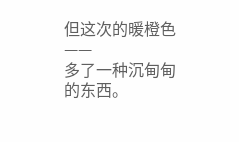但这次的暖橙色——
多了一种沉甸甸的东西。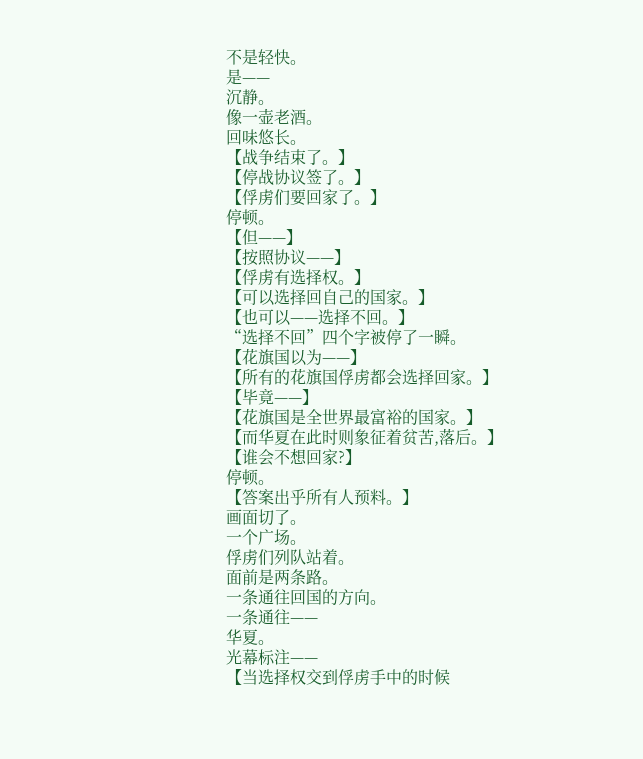不是轻快。
是——
沉静。
像一壶老酒。
回味悠长。
【战争结束了。】
【停战协议签了。】
【俘虏们要回家了。】
停顿。
【但——】
【按照协议——】
【俘虏有选择权。】
【可以选择回自己的国家。】
【也可以——选择不回。】
“选择不回”四个字被停了一瞬。
【花旗国以为——】
【所有的花旗国俘虏都会选择回家。】
【毕竟——】
【花旗国是全世界最富裕的国家。】
【而华夏在此时则象征着贫苦,落后。】
【谁会不想回家?】
停顿。
【答案出乎所有人预料。】
画面切了。
一个广场。
俘虏们列队站着。
面前是两条路。
一条通往回国的方向。
一条通往——
华夏。
光幕标注——
【当选择权交到俘虏手中的时候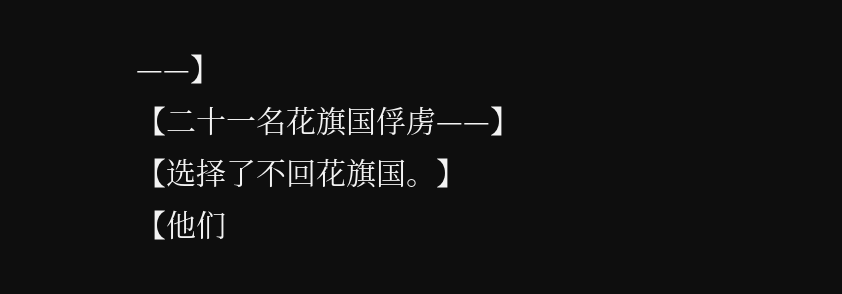——】
【二十一名花旗国俘虏——】
【选择了不回花旗国。】
【他们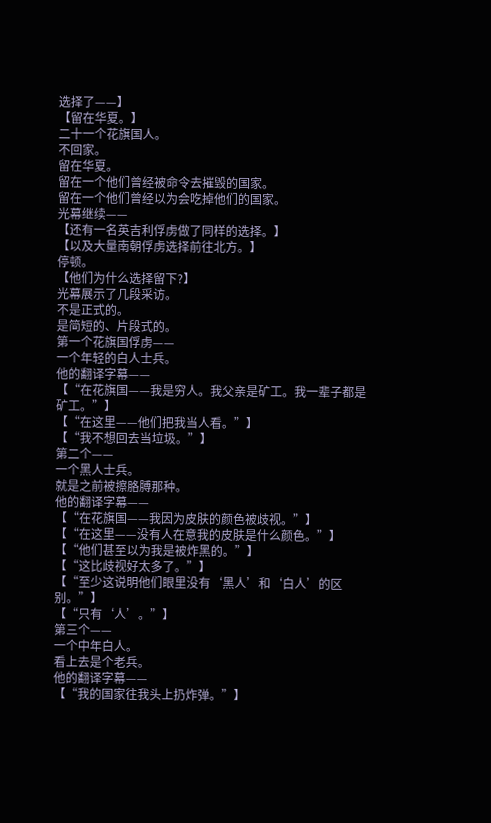选择了——】
【留在华夏。】
二十一个花旗国人。
不回家。
留在华夏。
留在一个他们曾经被命令去摧毁的国家。
留在一个他们曾经以为会吃掉他们的国家。
光幕继续——
【还有一名英吉利俘虏做了同样的选择。】
【以及大量南朝俘虏选择前往北方。】
停顿。
【他们为什么选择留下?】
光幕展示了几段采访。
不是正式的。
是简短的、片段式的。
第一个花旗国俘虏——
一个年轻的白人士兵。
他的翻译字幕——
【“在花旗国——我是穷人。我父亲是矿工。我一辈子都是矿工。”】
【“在这里——他们把我当人看。”】
【“我不想回去当垃圾。”】
第二个——
一个黑人士兵。
就是之前被擦胳膊那种。
他的翻译字幕——
【“在花旗国——我因为皮肤的颜色被歧视。”】
【“在这里——没有人在意我的皮肤是什么颜色。”】
【“他们甚至以为我是被炸黑的。”】
【“这比歧视好太多了。”】
【“至少这说明他们眼里没有‘黑人’和‘白人’的区别。”】
【“只有‘人’。”】
第三个——
一个中年白人。
看上去是个老兵。
他的翻译字幕——
【“我的国家往我头上扔炸弹。”】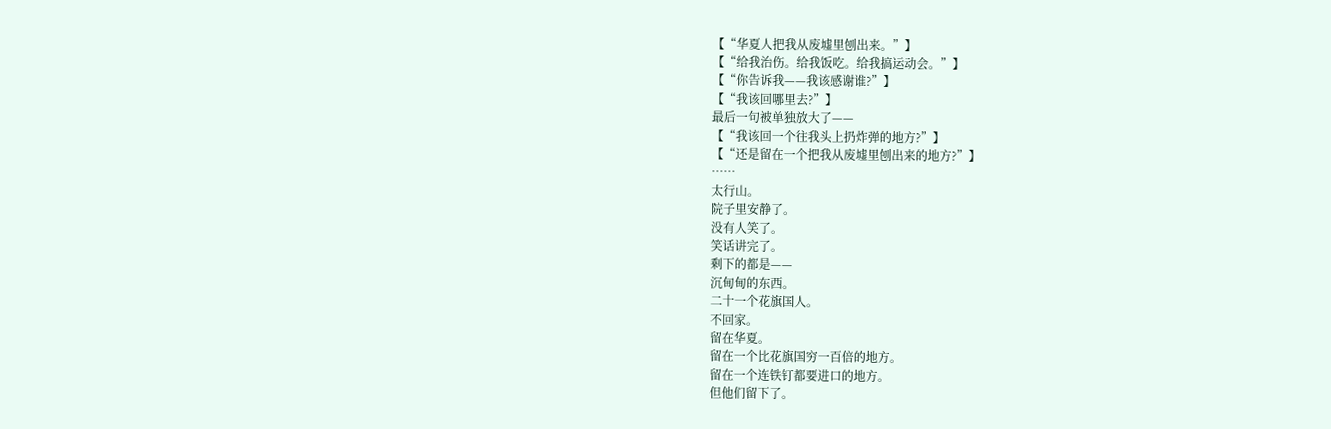【“华夏人把我从废墟里刨出来。”】
【“给我治伤。给我饭吃。给我搞运动会。”】
【“你告诉我——我该感谢谁?”】
【“我该回哪里去?”】
最后一句被单独放大了——
【“我该回一个往我头上扔炸弹的地方?”】
【“还是留在一个把我从废墟里刨出来的地方?”】
……
太行山。
院子里安静了。
没有人笑了。
笑话讲完了。
剩下的都是——
沉甸甸的东西。
二十一个花旗国人。
不回家。
留在华夏。
留在一个比花旗国穷一百倍的地方。
留在一个连铁钉都要进口的地方。
但他们留下了。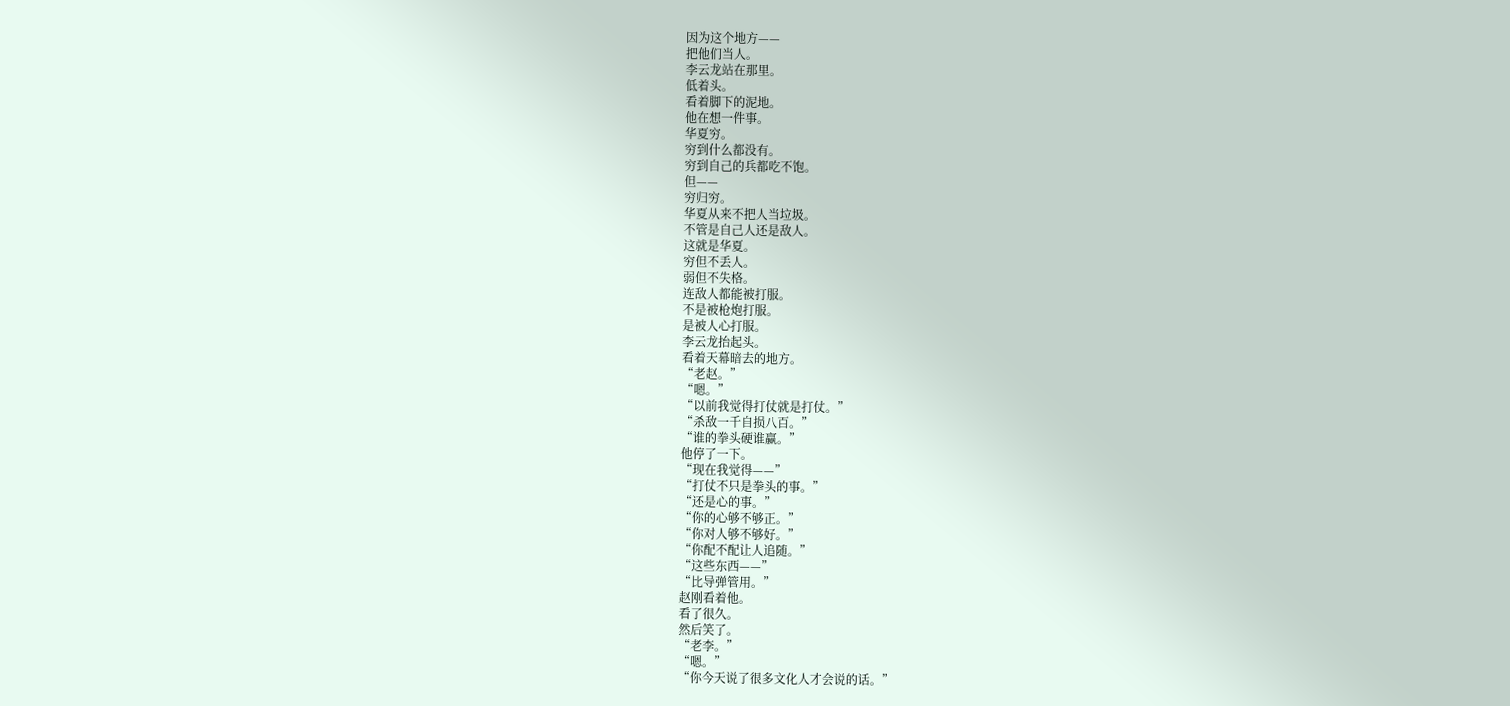因为这个地方——
把他们当人。
李云龙站在那里。
低着头。
看着脚下的泥地。
他在想一件事。
华夏穷。
穷到什么都没有。
穷到自己的兵都吃不饱。
但——
穷归穷。
华夏从来不把人当垃圾。
不管是自己人还是敌人。
这就是华夏。
穷但不丢人。
弱但不失格。
连敌人都能被打服。
不是被枪炮打服。
是被人心打服。
李云龙抬起头。
看着天幕暗去的地方。
“老赵。”
“嗯。”
“以前我觉得打仗就是打仗。”
“杀敌一千自损八百。”
“谁的拳头硬谁赢。”
他停了一下。
“现在我觉得——”
“打仗不只是拳头的事。”
“还是心的事。”
“你的心够不够正。”
“你对人够不够好。”
“你配不配让人追随。”
“这些东西——”
“比导弹管用。”
赵刚看着他。
看了很久。
然后笑了。
“老李。”
“嗯。”
“你今天说了很多文化人才会说的话。”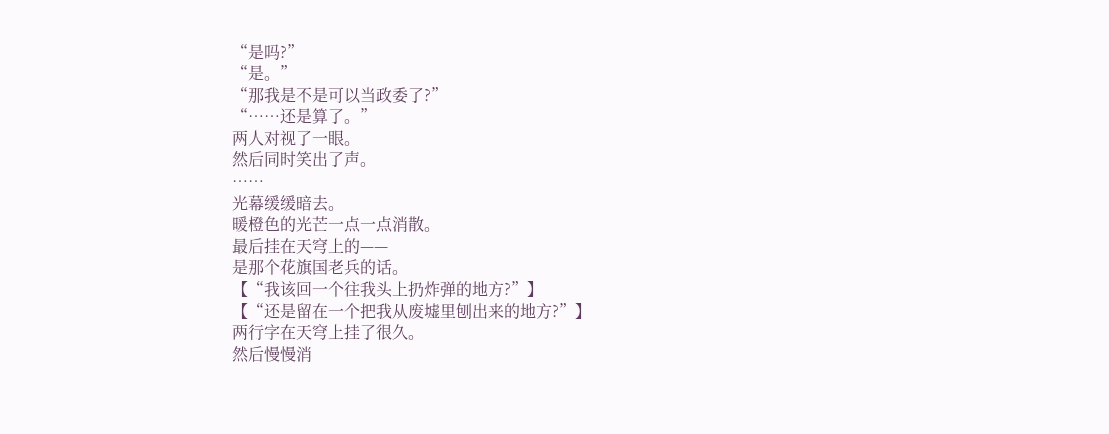“是吗?”
“是。”
“那我是不是可以当政委了?”
“……还是算了。”
两人对视了一眼。
然后同时笑出了声。
……
光幕缓缓暗去。
暖橙色的光芒一点一点消散。
最后挂在天穹上的——
是那个花旗国老兵的话。
【“我该回一个往我头上扔炸弹的地方?”】
【“还是留在一个把我从废墟里刨出来的地方?”】
两行字在天穹上挂了很久。
然后慢慢消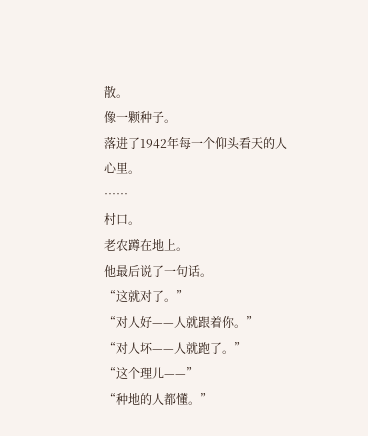散。
像一颗种子。
落进了1942年每一个仰头看天的人心里。
……
村口。
老农蹲在地上。
他最后说了一句话。
“这就对了。”
“对人好——人就跟着你。”
“对人坏——人就跑了。”
“这个理儿——”
“种地的人都懂。”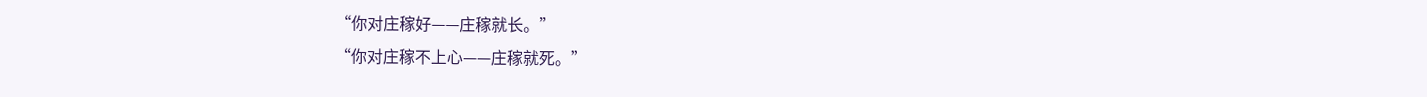“你对庄稼好——庄稼就长。”
“你对庄稼不上心——庄稼就死。”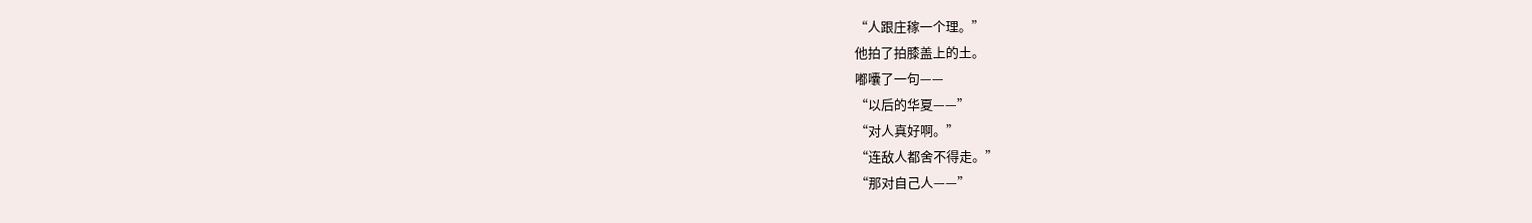“人跟庄稼一个理。”
他拍了拍膝盖上的土。
嘟囔了一句——
“以后的华夏——”
“对人真好啊。”
“连敌人都舍不得走。”
“那对自己人——”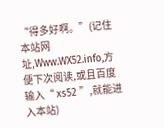“得多好啊。”(记住本站网址,Www.WX52.info,方便下次阅读,或且百度输入“ xs52 ”,就能进入本站)